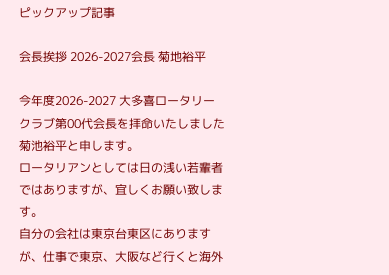ピックアップ記事

会長挨拶 2026-2027会長 菊地裕平

今年度2026-2027 大多喜ロータリークラブ第00代会長を拝命いたしました菊池裕平と申します。
ロータリアンとしては日の浅い若輩者ではありますが、宜しくお願い致します。
自分の会社は東京台東区にありますが、仕事で東京、大阪など行くと海外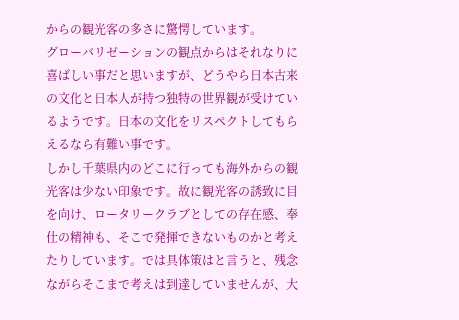からの観光客の多さに驚愕しています。
グローバリゼーションの観点からはそれなりに喜ばしい事だと思いますが、どうやら日本古来の文化と日本人が持つ独特の世界観が受けているようです。日本の文化をリスペクトしてもらえるなら有難い事です。
しかし千葉県内のどこに行っても海外からの観光客は少ない印象です。故に観光客の誘致に目を向け、ロータリークラブとしての存在感、奉仕の精神も、そこで発揮できないものかと考えたりしています。では具体策はと言うと、残念ながらそこまで考えは到達していませんが、大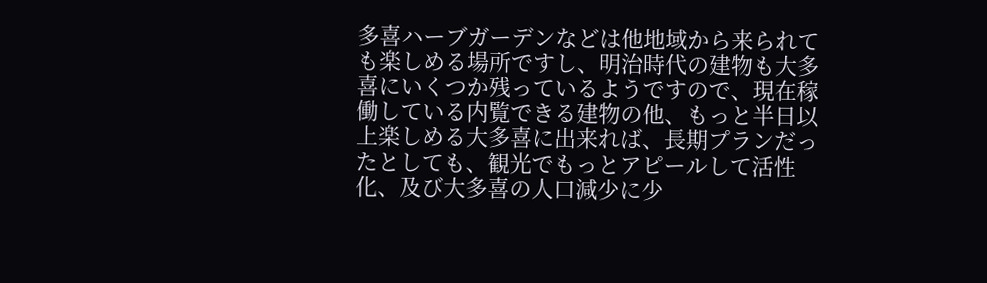多喜ハーブガーデンなどは他地域から来られても楽しめる場所ですし、明治時代の建物も大多喜にいくつか残っているようですので、現在稼働している内覧できる建物の他、もっと半日以上楽しめる大多喜に出来れば、長期プランだったとしても、観光でもっとアピールして活性化、及び大多喜の人口減少に少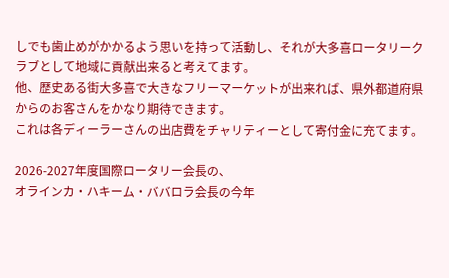しでも歯止めがかかるよう思いを持って活動し、それが大多喜ロータリークラブとして地域に貢献出来ると考えてます。
他、歴史ある街大多喜で大きなフリーマーケットが出来れば、県外都道府県からのお客さんをかなり期待できます。
これは各ディーラーさんの出店費をチャリティーとして寄付金に充てます。

2026-2027年度国際ロータリー会長の、
オラインカ・ハキーム・ババロラ会長の今年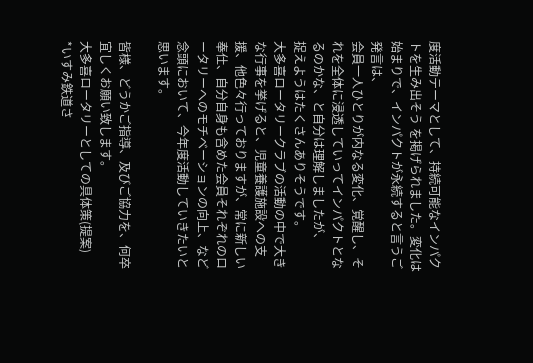度活動テーマとして、持続可能なインパクトを生み出そう を掲げられました。変化は始まりで、インパクトが永続すると言うご発言は、
会員一人ひとりが内なる変化、覚醒し、それを全体に浸透していってインパクトとなるのかな、と自分は理解しましたが、
捉えようはたくさんありそうです。
大多喜ロータリークラブの活動の中で大きな行事を挙げると、児童養護施設への支援、他色々行っておりますが、常に新しい奉仕、自分自身も含めた会員それぞれのロータリーへのモチベーションの向上、など念頭において、今年度活動していきたいと思います。

皆様、どうかご指導、及びご協力を、何卒宜しくお願い致します。
大多喜ロータリーとしての具体策(提案)
*いすみ鉄道さ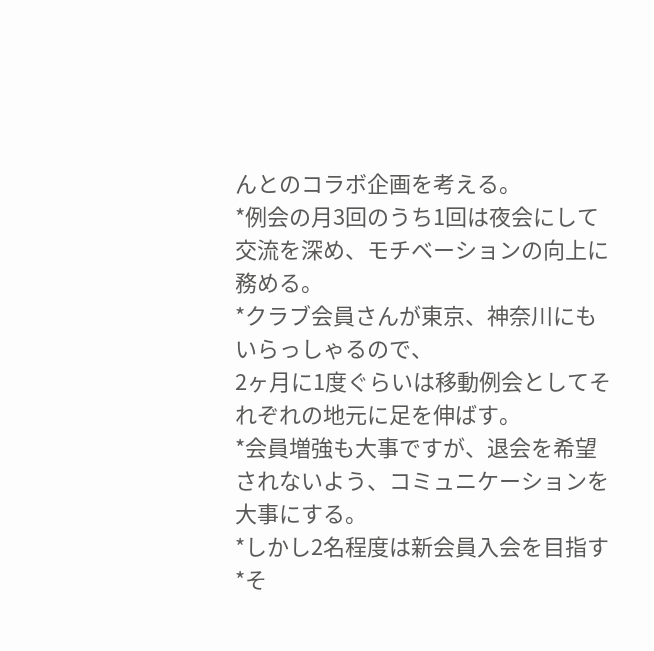んとのコラボ企画を考える。
*例会の月3回のうち1回は夜会にして交流を深め、モチベーションの向上に務める。
*クラブ会員さんが東京、神奈川にもいらっしゃるので、
2ヶ月に1度ぐらいは移動例会としてそれぞれの地元に足を伸ばす。
*会員増強も大事ですが、退会を希望されないよう、コミュニケーションを大事にする。
*しかし2名程度は新会員入会を目指す
*そ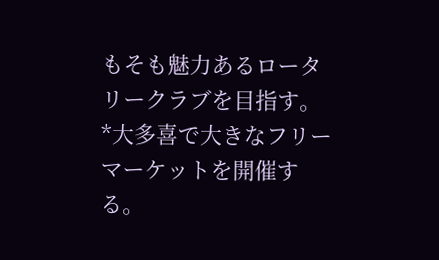もそも魅力あるロータリークラブを目指す。
*大多喜で大きなフリーマーケットを開催する。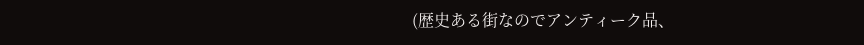(歴史ある街なのでアンティーク品、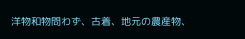洋物和物問わず、古着、地元の農産物、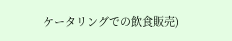ケータリングでの飲食販売)